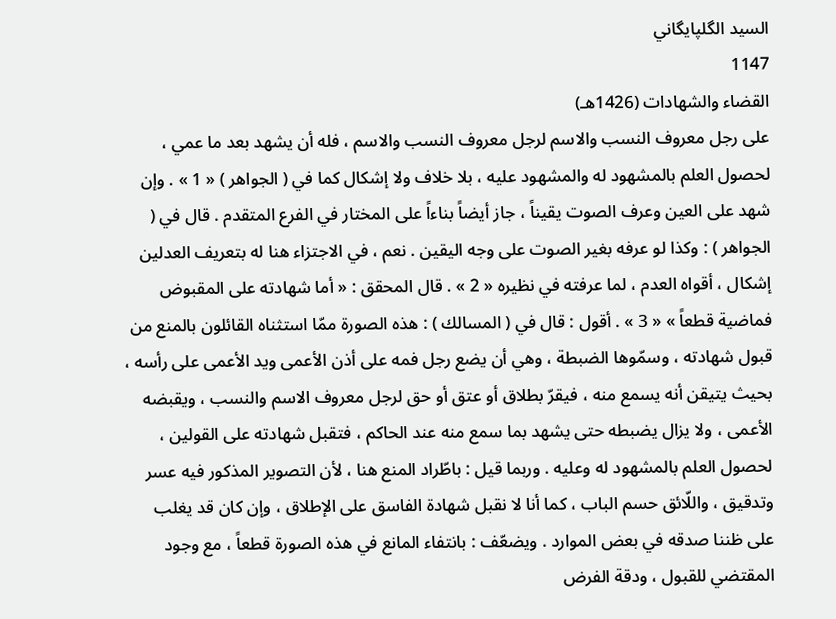السيد الگلپايگاني
1147
القضاء والشهادات (1426هـ)
على رجل معروف النسب والاسم لرجل معروف النسب والاسم ، فله أن يشهد بعد ما عمي ، لحصول العلم بالمشهود له والمشهود عليه ، بلا خلاف ولا إشكال كما في ( الجواهر ) « 1 » . وإن شهد على العين وعرف الصوت يقيناً ، جاز أيضاً بناءاً على المختار في الفرع المتقدم . قال في ( الجواهر ) : وكذا لو عرفه بغير الصوت على وجه اليقين . نعم ، في الاجتزاء هنا له بتعريف العدلين إشكال ، أقواه العدم ، لما عرفته في نظيره « 2 » . قال المحقق : « أما شهادته على المقبوض فماضية قطعاً » « 3 » . أقول : قال في ( المسالك ) : هذه الصورة ممّا استثناه القائلون بالمنع من قبول شهادته ، وسمّوها الضبطة ، وهي أن يضع رجل فمه على أذن الأعمى ويد الأعمى على رأسه ، بحيث يتيقن أنه يسمع منه ، فيقرّ بطلاق أو عتق أو حق لرجل معروف الاسم والنسب ، ويقبضه الأعمى ، ولا يزال يضبطه حتى يشهد بما سمع منه عند الحاكم ، فتقبل شهادته على القولين ، لحصول العلم بالمشهود له وعليه . وربما قيل : باطّراد المنع هنا ، لأن التصوير المذكور فيه عسر وتدقيق ، واللّائق حسم الباب ، كما أنا لا نقبل شهادة الفاسق على الإطلاق ، وإن كان قد يغلب على ظننا صدقه في بعض الموارد . ويضعّف : بانتفاء المانع في هذه الصورة قطعاً ، مع وجود المقتضي للقبول ، ودقة الفرض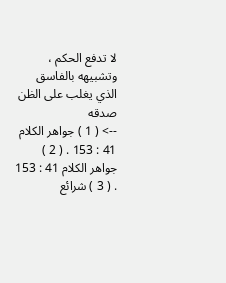لا تدفع الحكم ، وتشبيهه بالفاسق الذي يغلب على الظن صدقه
--> ( 1 ) جواهر الكلام 41 : 153 . ( 2 ) جواهر الكلام 41 : 153 . ( 3 ) شرائع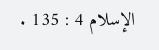الإسلام 4 : 135 .